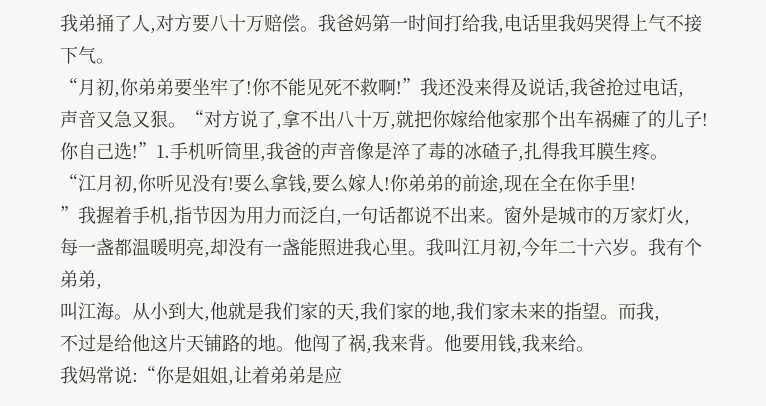我弟捅了人,对方要八十万赔偿。我爸妈第一时间打给我,电话里我妈哭得上气不接下气。
“月初,你弟弟要坐牢了!你不能见死不救啊!”我还没来得及说话,我爸抢过电话,
声音又急又狠。“对方说了,拿不出八十万,就把你嫁给他家那个出车祸瘫了的儿子!
你自己选!”1.手机听筒里,我爸的声音像是淬了毒的冰碴子,扎得我耳膜生疼。
“江月初,你听见没有!要么拿钱,要么嫁人!你弟弟的前途,现在全在你手里!
”我握着手机,指节因为用力而泛白,一句话都说不出来。窗外是城市的万家灯火,
每一盏都温暖明亮,却没有一盏能照进我心里。我叫江月初,今年二十六岁。我有个弟弟,
叫江海。从小到大,他就是我们家的天,我们家的地,我们家未来的指望。而我,
不过是给他这片天铺路的地。他闯了祸,我来背。他要用钱,我来给。
我妈常说:“你是姐姐,让着弟弟是应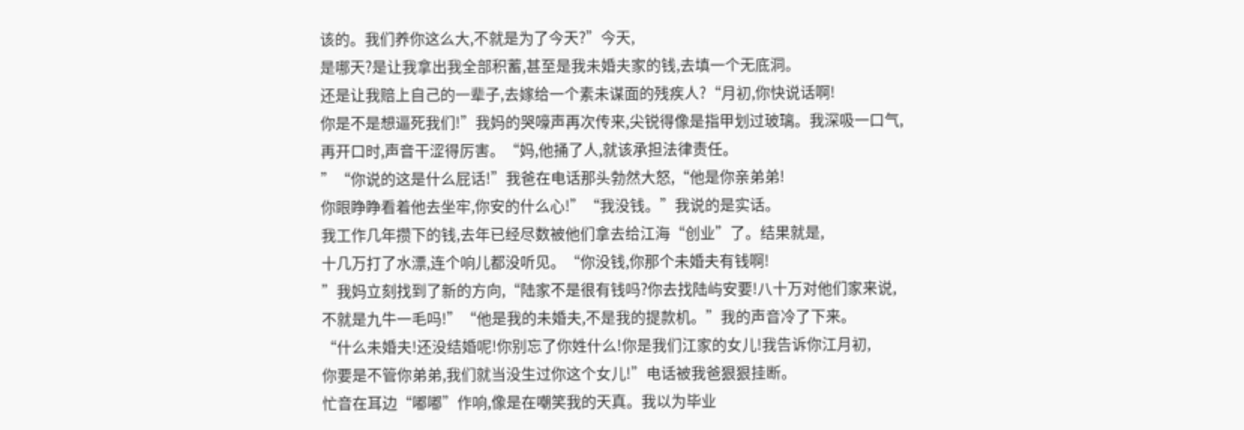该的。我们养你这么大,不就是为了今天?”今天,
是哪天?是让我拿出我全部积蓄,甚至是我未婚夫家的钱,去填一个无底洞。
还是让我赔上自己的一辈子,去嫁给一个素未谋面的残疾人?“月初,你快说话啊!
你是不是想逼死我们!”我妈的哭嚎声再次传来,尖锐得像是指甲划过玻璃。我深吸一口气,
再开口时,声音干涩得厉害。“妈,他捅了人,就该承担法律责任。
”“你说的这是什么屁话!”我爸在电话那头勃然大怒,“他是你亲弟弟!
你眼睁睁看着他去坐牢,你安的什么心!”“我没钱。”我说的是实话。
我工作几年攒下的钱,去年已经尽数被他们拿去给江海“创业”了。结果就是,
十几万打了水漂,连个响儿都没听见。“你没钱,你那个未婚夫有钱啊!
”我妈立刻找到了新的方向,“陆家不是很有钱吗?你去找陆屿安要!八十万对他们家来说,
不就是九牛一毛吗!”“他是我的未婚夫,不是我的提款机。”我的声音冷了下来。
“什么未婚夫!还没结婚呢!你别忘了你姓什么!你是我们江家的女儿!我告诉你江月初,
你要是不管你弟弟,我们就当没生过你这个女儿!”电话被我爸狠狠挂断。
忙音在耳边“嘟嘟”作响,像是在嘲笑我的天真。我以为毕业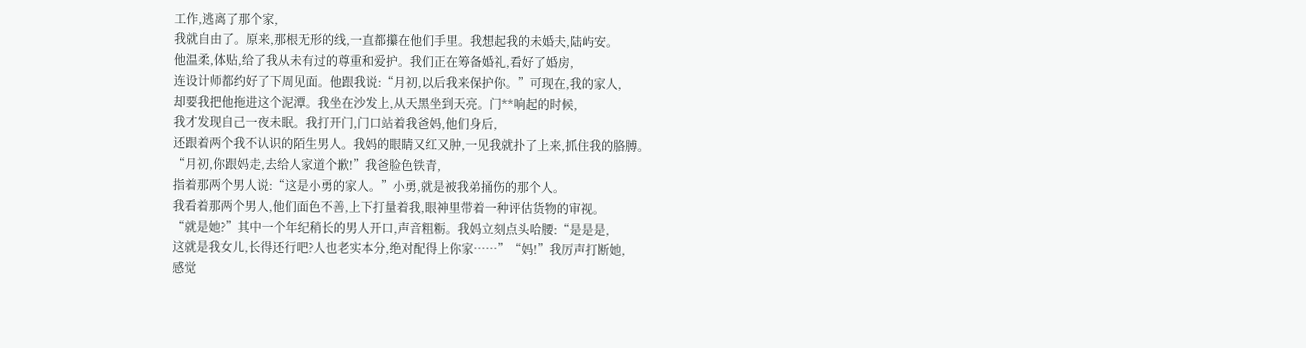工作,逃离了那个家,
我就自由了。原来,那根无形的线,一直都攥在他们手里。我想起我的未婚夫,陆屿安。
他温柔,体贴,给了我从未有过的尊重和爱护。我们正在筹备婚礼,看好了婚房,
连设计师都约好了下周见面。他跟我说:“月初,以后我来保护你。”可现在,我的家人,
却要我把他拖进这个泥潭。我坐在沙发上,从天黑坐到天亮。门**响起的时候,
我才发现自己一夜未眠。我打开门,门口站着我爸妈,他们身后,
还跟着两个我不认识的陌生男人。我妈的眼睛又红又肿,一见我就扑了上来,抓住我的胳膊。
“月初,你跟妈走,去给人家道个歉!”我爸脸色铁青,
指着那两个男人说:“这是小勇的家人。”小勇,就是被我弟捅伤的那个人。
我看着那两个男人,他们面色不善,上下打量着我,眼神里带着一种评估货物的审视。
“就是她?”其中一个年纪稍长的男人开口,声音粗粝。我妈立刻点头哈腰:“是是是,
这就是我女儿,长得还行吧?人也老实本分,绝对配得上你家……”“妈!”我厉声打断她,
感觉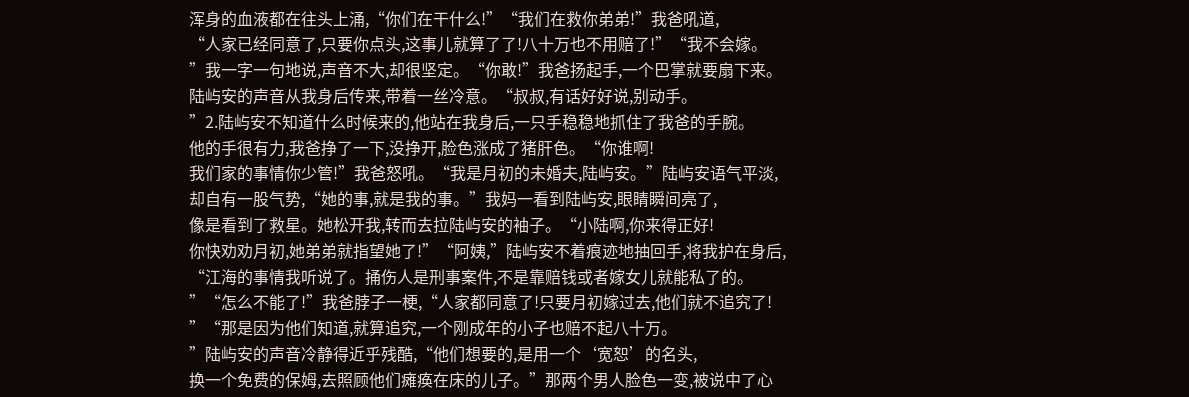浑身的血液都在往头上涌,“你们在干什么!”“我们在救你弟弟!”我爸吼道,
“人家已经同意了,只要你点头,这事儿就算了了!八十万也不用赔了!”“我不会嫁。
”我一字一句地说,声音不大,却很坚定。“你敢!”我爸扬起手,一个巴掌就要扇下来。
陆屿安的声音从我身后传来,带着一丝冷意。“叔叔,有话好好说,别动手。
”2.陆屿安不知道什么时候来的,他站在我身后,一只手稳稳地抓住了我爸的手腕。
他的手很有力,我爸挣了一下,没挣开,脸色涨成了猪肝色。“你谁啊!
我们家的事情你少管!”我爸怒吼。“我是月初的未婚夫,陆屿安。”陆屿安语气平淡,
却自有一股气势,“她的事,就是我的事。”我妈一看到陆屿安,眼睛瞬间亮了,
像是看到了救星。她松开我,转而去拉陆屿安的袖子。“小陆啊,你来得正好!
你快劝劝月初,她弟弟就指望她了!”“阿姨,”陆屿安不着痕迹地抽回手,将我护在身后,
“江海的事情我听说了。捅伤人是刑事案件,不是靠赔钱或者嫁女儿就能私了的。
”“怎么不能了!”我爸脖子一梗,“人家都同意了!只要月初嫁过去,他们就不追究了!
”“那是因为他们知道,就算追究,一个刚成年的小子也赔不起八十万。
”陆屿安的声音冷静得近乎残酷,“他们想要的,是用一个‘宽恕’的名头,
换一个免费的保姆,去照顾他们瘫痪在床的儿子。”那两个男人脸色一变,被说中了心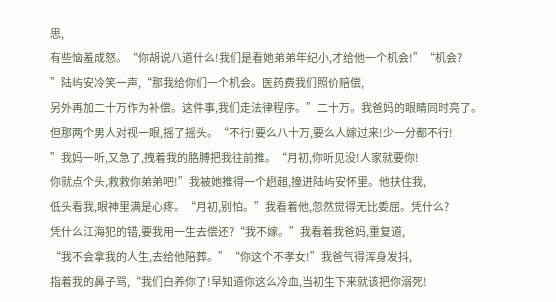思,
有些恼羞成怒。“你胡说八道什么!我们是看她弟弟年纪小,才给他一个机会!”“机会?
”陆屿安冷笑一声,“那我给你们一个机会。医药费我们照价赔偿,
另外再加二十万作为补偿。这件事,我们走法律程序。”二十万。我爸妈的眼睛同时亮了。
但那两个男人对视一眼,摇了摇头。“不行!要么八十万,要么人嫁过来!少一分都不行!
”我妈一听,又急了,拽着我的胳膊把我往前推。“月初,你听见没!人家就要你!
你就点个头,救救你弟弟吧!”我被她推得一个趔趄,撞进陆屿安怀里。他扶住我,
低头看我,眼神里满是心疼。“月初,别怕。”我看着他,忽然觉得无比委屈。凭什么?
凭什么江海犯的错,要我用一生去偿还?“我不嫁。”我看着我爸妈,重复道,
“我不会拿我的人生,去给他陪葬。”“你这个不孝女!”我爸气得浑身发抖,
指着我的鼻子骂,“我们白养你了!早知道你这么冷血,当初生下来就该把你溺死!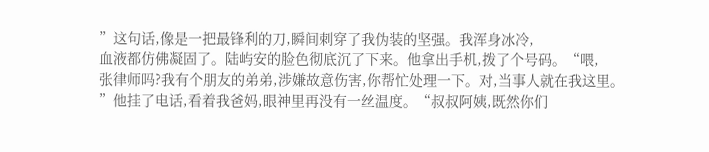”这句话,像是一把最锋利的刀,瞬间刺穿了我伪装的坚强。我浑身冰冷,
血液都仿佛凝固了。陆屿安的脸色彻底沉了下来。他拿出手机,拨了个号码。“喂,
张律师吗?我有个朋友的弟弟,涉嫌故意伤害,你帮忙处理一下。对,当事人就在我这里。
”他挂了电话,看着我爸妈,眼神里再没有一丝温度。“叔叔阿姨,既然你们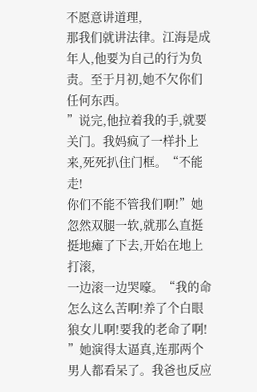不愿意讲道理,
那我们就讲法律。江海是成年人,他要为自己的行为负责。至于月初,她不欠你们任何东西。
”说完,他拉着我的手,就要关门。我妈疯了一样扑上来,死死扒住门框。“不能走!
你们不能不管我们啊!”她忽然双腿一软,就那么直挺挺地瘫了下去,开始在地上打滚,
一边滚一边哭嚎。“我的命怎么这么苦啊!养了个白眼狼女儿啊!要我的老命了啊!
”她演得太逼真,连那两个男人都看呆了。我爸也反应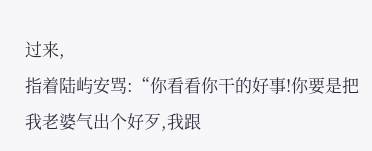过来,
指着陆屿安骂:“你看看你干的好事!你要是把我老婆气出个好歹,我跟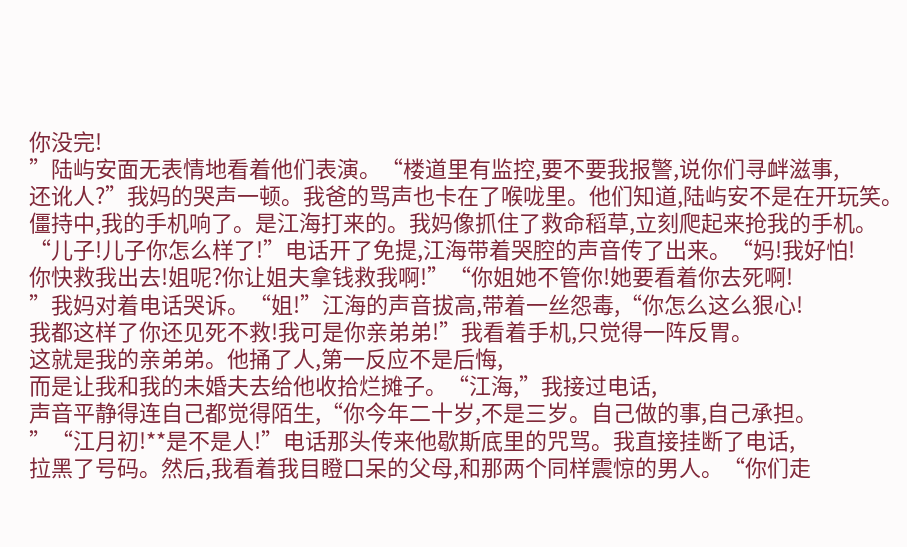你没完!
”陆屿安面无表情地看着他们表演。“楼道里有监控,要不要我报警,说你们寻衅滋事,
还讹人?”我妈的哭声一顿。我爸的骂声也卡在了喉咙里。他们知道,陆屿安不是在开玩笑。
僵持中,我的手机响了。是江海打来的。我妈像抓住了救命稻草,立刻爬起来抢我的手机。
“儿子!儿子你怎么样了!”电话开了免提,江海带着哭腔的声音传了出来。“妈!我好怕!
你快救我出去!姐呢?你让姐夫拿钱救我啊!”“你姐她不管你!她要看着你去死啊!
”我妈对着电话哭诉。“姐!”江海的声音拔高,带着一丝怨毒,“你怎么这么狠心!
我都这样了你还见死不救!我可是你亲弟弟!”我看着手机,只觉得一阵反胃。
这就是我的亲弟弟。他捅了人,第一反应不是后悔,
而是让我和我的未婚夫去给他收拾烂摊子。“江海,”我接过电话,
声音平静得连自己都觉得陌生,“你今年二十岁,不是三岁。自己做的事,自己承担。
”“江月初!**是不是人!”电话那头传来他歇斯底里的咒骂。我直接挂断了电话,
拉黑了号码。然后,我看着我目瞪口呆的父母,和那两个同样震惊的男人。“你们走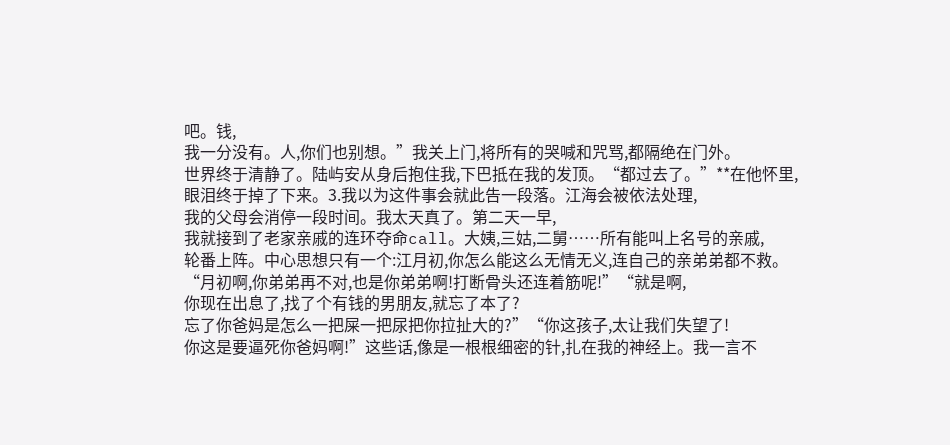吧。钱,
我一分没有。人,你们也别想。”我关上门,将所有的哭喊和咒骂,都隔绝在门外。
世界终于清静了。陆屿安从身后抱住我,下巴抵在我的发顶。“都过去了。”**在他怀里,
眼泪终于掉了下来。3.我以为这件事会就此告一段落。江海会被依法处理,
我的父母会消停一段时间。我太天真了。第二天一早,
我就接到了老家亲戚的连环夺命call。大姨,三姑,二舅……所有能叫上名号的亲戚,
轮番上阵。中心思想只有一个:江月初,你怎么能这么无情无义,连自己的亲弟弟都不救。
“月初啊,你弟弟再不对,也是你弟弟啊!打断骨头还连着筋呢!”“就是啊,
你现在出息了,找了个有钱的男朋友,就忘了本了?
忘了你爸妈是怎么一把屎一把尿把你拉扯大的?”“你这孩子,太让我们失望了!
你这是要逼死你爸妈啊!”这些话,像是一根根细密的针,扎在我的神经上。我一言不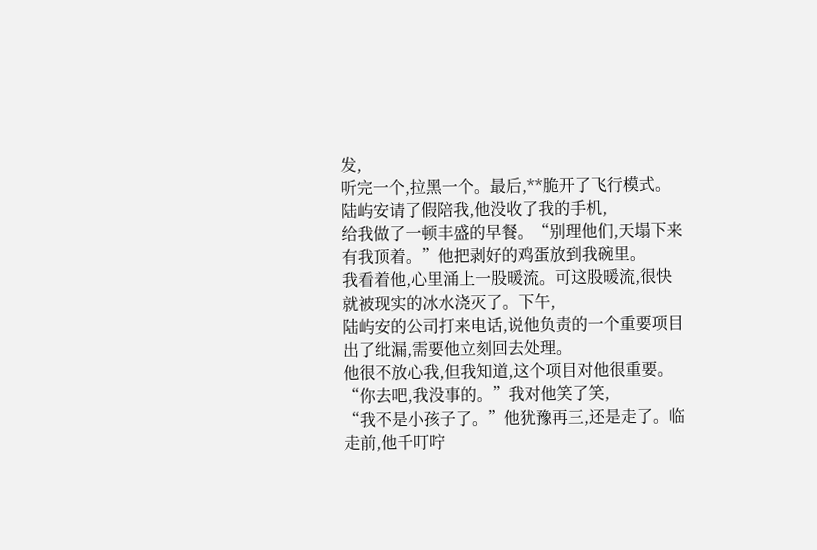发,
听完一个,拉黑一个。最后,**脆开了飞行模式。陆屿安请了假陪我,他没收了我的手机,
给我做了一顿丰盛的早餐。“别理他们,天塌下来有我顶着。”他把剥好的鸡蛋放到我碗里。
我看着他,心里涌上一股暖流。可这股暖流,很快就被现实的冰水浇灭了。下午,
陆屿安的公司打来电话,说他负责的一个重要项目出了纰漏,需要他立刻回去处理。
他很不放心我,但我知道,这个项目对他很重要。“你去吧,我没事的。”我对他笑了笑,
“我不是小孩子了。”他犹豫再三,还是走了。临走前,他千叮咛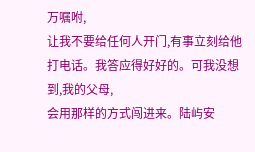万嘱咐,
让我不要给任何人开门,有事立刻给他打电话。我答应得好好的。可我没想到,我的父母,
会用那样的方式闯进来。陆屿安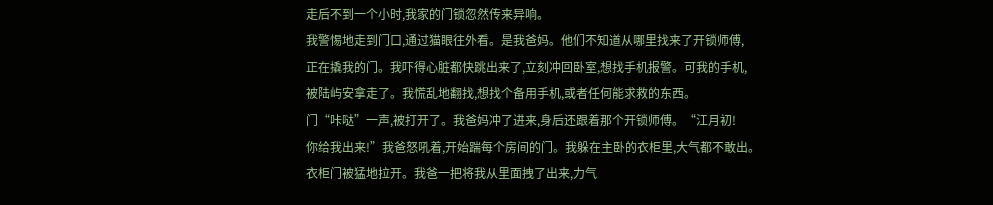走后不到一个小时,我家的门锁忽然传来异响。
我警惕地走到门口,通过猫眼往外看。是我爸妈。他们不知道从哪里找来了开锁师傅,
正在撬我的门。我吓得心脏都快跳出来了,立刻冲回卧室,想找手机报警。可我的手机,
被陆屿安拿走了。我慌乱地翻找,想找个备用手机,或者任何能求救的东西。
门“咔哒”一声,被打开了。我爸妈冲了进来,身后还跟着那个开锁师傅。“江月初!
你给我出来!”我爸怒吼着,开始踹每个房间的门。我躲在主卧的衣柜里,大气都不敢出。
衣柜门被猛地拉开。我爸一把将我从里面拽了出来,力气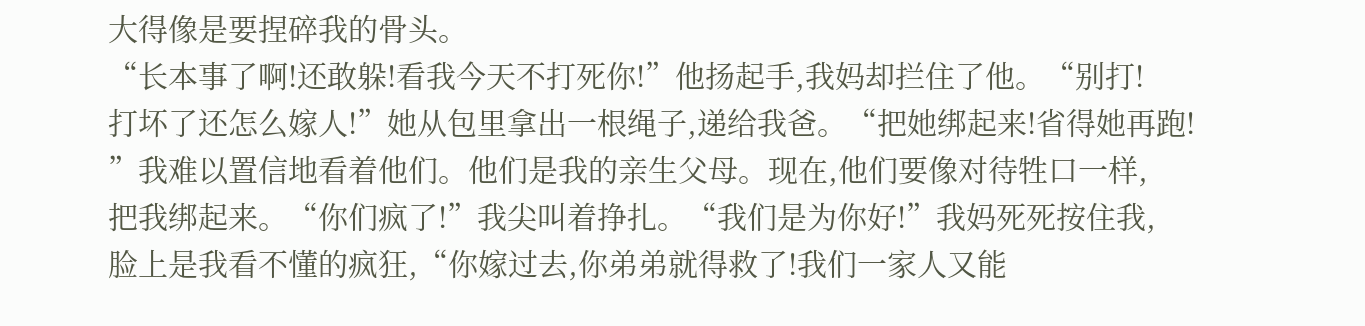大得像是要捏碎我的骨头。
“长本事了啊!还敢躲!看我今天不打死你!”他扬起手,我妈却拦住了他。“别打!
打坏了还怎么嫁人!”她从包里拿出一根绳子,递给我爸。“把她绑起来!省得她再跑!
”我难以置信地看着他们。他们是我的亲生父母。现在,他们要像对待牲口一样,
把我绑起来。“你们疯了!”我尖叫着挣扎。“我们是为你好!”我妈死死按住我,
脸上是我看不懂的疯狂,“你嫁过去,你弟弟就得救了!我们一家人又能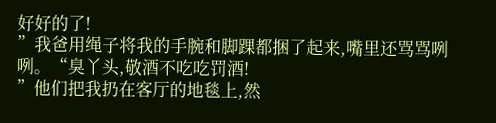好好的了!
”我爸用绳子将我的手腕和脚踝都捆了起来,嘴里还骂骂咧咧。“臭丫头,敬酒不吃吃罚酒!
”他们把我扔在客厅的地毯上,然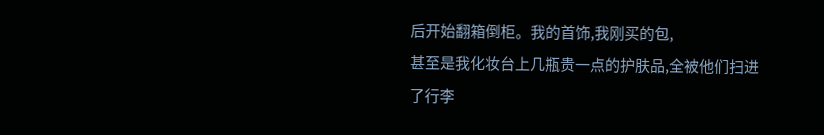后开始翻箱倒柜。我的首饰,我刚买的包,
甚至是我化妆台上几瓶贵一点的护肤品,全被他们扫进了行李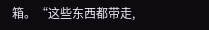箱。“这些东西都带走,